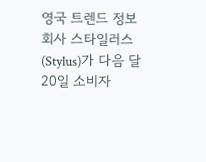영국 트렌드 정보회사 스타일러스(Stylus)가 다음 달 20일 소비자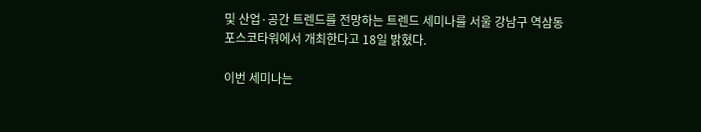및 산업·공간 트렌드를 전망하는 트렌드 세미나를 서울 강남구 역삼동 포스코타워에서 개최한다고 18일 밝혔다.

이번 세미나는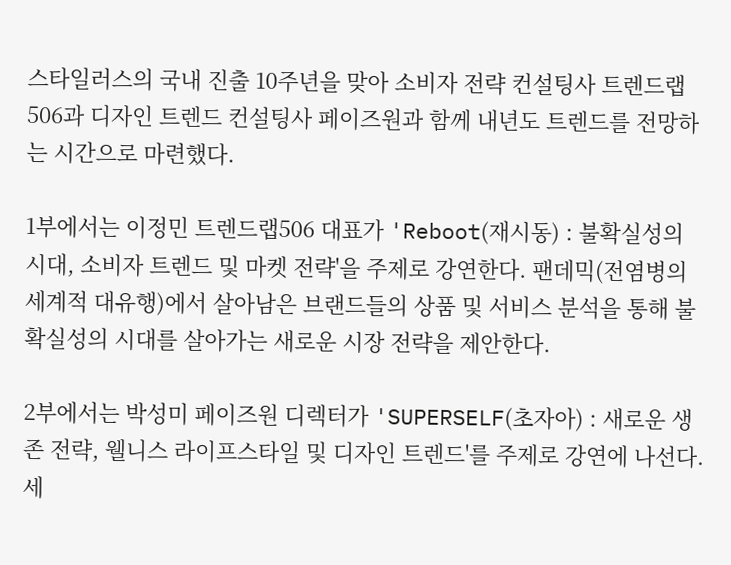스타일러스의 국내 진출 10주년을 맞아 소비자 전략 컨설팅사 트렌드랩506과 디자인 트렌드 컨설팅사 페이즈원과 함께 내년도 트렌드를 전망하는 시간으로 마련했다.

1부에서는 이정민 트렌드랩506 대표가 'Reboot(재시동) : 불확실성의 시대, 소비자 트렌드 및 마켓 전략'을 주제로 강연한다. 팬데믹(전염병의 세계적 대유행)에서 살아남은 브랜드들의 상품 및 서비스 분석을 통해 불확실성의 시대를 살아가는 새로운 시장 전략을 제안한다.

2부에서는 박성미 페이즈원 디렉터가 'SUPERSELF(초자아) : 새로운 생존 전략, 웰니스 라이프스타일 및 디자인 트렌드'를 주제로 강연에 나선다. 세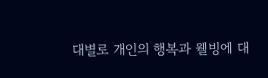대별로 개인의 행복과 웰빙에 대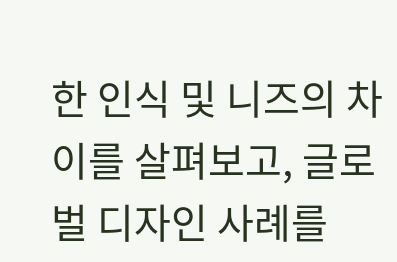한 인식 및 니즈의 차이를 살펴보고, 글로벌 디자인 사례를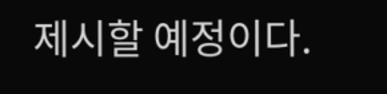제시할 예정이다.